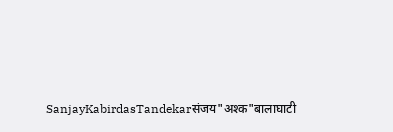SanjayKabirdasTandekarसंजय"अश्क"बालाघाटी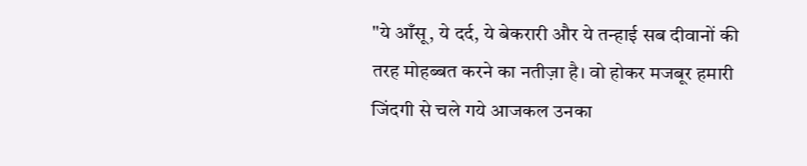"ये आँसू, ये दर्द, ये बेकरारी और ये तन्हाई सब दीवानों की तरह मोहब्बत करने का नतीज़ा है। वो होकर मजबूर हमारी जिंदगी से चले गये आजकल उनका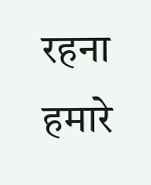रहना हमारे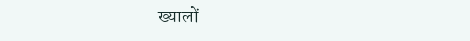ख्यालों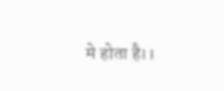मे होता है।।